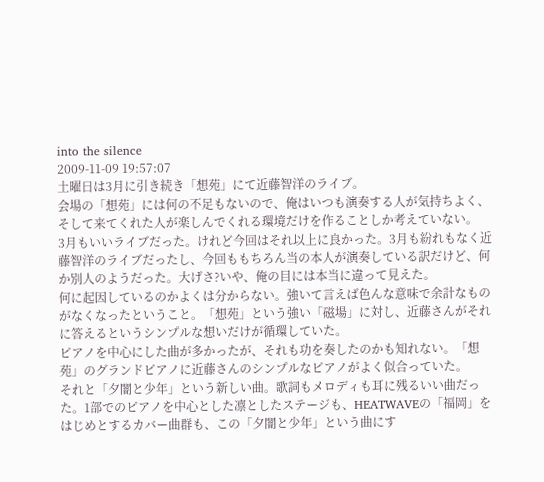into the silence
2009-11-09 19:57:07
土曜日は3月に引き続き「想苑」にて近藤智洋のライブ。
会場の「想苑」には何の不足もないので、俺はいつも演奏する人が気持ちよく、そして来てくれた人が楽しんでくれる環境だけを作ることしか考えていない。
3月もいいライブだった。けれど今回はそれ以上に良かった。3月も紛れもなく近藤智洋のライブだったし、今回ももちろん当の本人が演奏している訳だけど、何か別人のようだった。大げさ?いや、俺の目には本当に違って見えた。
何に起因しているのかよくは分からない。強いて言えば色んな意味で余計なものがなくなったということ。「想苑」という強い「磁場」に対し、近藤さんがそれに答えるというシンプルな想いだけが循環していた。
ピアノを中心にした曲が多かったが、それも功を奏したのかも知れない。「想苑」のグランドピアノに近藤さんのシンプルなピアノがよく似合っていた。
それと「夕闇と少年」という新しい曲。歌詞もメロディも耳に残るいい曲だった。1部でのピアノを中心とした凛としたステージも、HEATWAVEの「福岡」をはじめとするカバー曲群も、この「夕闇と少年」という曲にす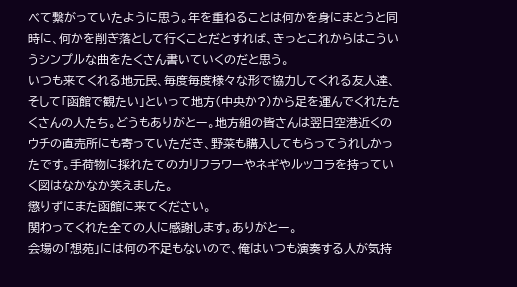べて繋がっていたように思う。年を重ねることは何かを身にまとうと同時に、何かを削ぎ落として行くことだとすれば、きっとこれからはこういうシンプルな曲をたくさん書いていくのだと思う。
いつも来てくれる地元民、毎度毎度様々な形で協力してくれる友人達、そして「函館で観たい」といって地方(中央か?)から足を運んでくれたたくさんの人たち。どうもありがとー。地方組の皆さんは翌日空港近くのウチの直売所にも寄っていただき、野菜も購入してもらってうれしかったです。手荷物に採れたてのカリフラワーやネギやルッコラを持っていく図はなかなか笑えました。
懲りずにまた函館に来てください。
関わってくれた全ての人に感謝します。ありがとー。
会場の「想苑」には何の不足もないので、俺はいつも演奏する人が気持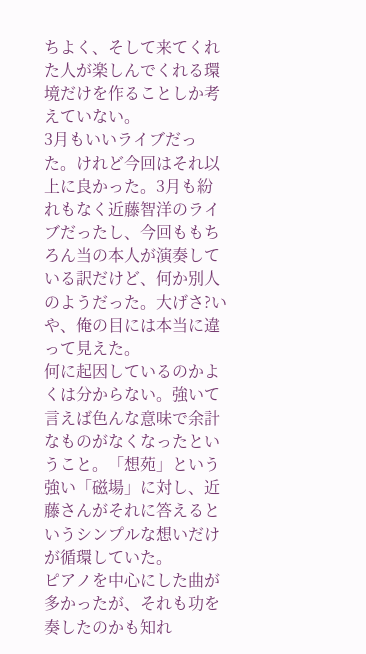ちよく、そして来てくれた人が楽しんでくれる環境だけを作ることしか考えていない。
3月もいいライブだった。けれど今回はそれ以上に良かった。3月も紛れもなく近藤智洋のライブだったし、今回ももちろん当の本人が演奏している訳だけど、何か別人のようだった。大げさ?いや、俺の目には本当に違って見えた。
何に起因しているのかよくは分からない。強いて言えば色んな意味で余計なものがなくなったということ。「想苑」という強い「磁場」に対し、近藤さんがそれに答えるというシンプルな想いだけが循環していた。
ピアノを中心にした曲が多かったが、それも功を奏したのかも知れ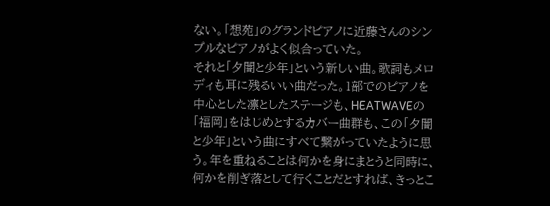ない。「想苑」のグランドピアノに近藤さんのシンプルなピアノがよく似合っていた。
それと「夕闇と少年」という新しい曲。歌詞もメロディも耳に残るいい曲だった。1部でのピアノを中心とした凛としたステージも、HEATWAVEの「福岡」をはじめとするカバー曲群も、この「夕闇と少年」という曲にすべて繋がっていたように思う。年を重ねることは何かを身にまとうと同時に、何かを削ぎ落として行くことだとすれば、きっとこ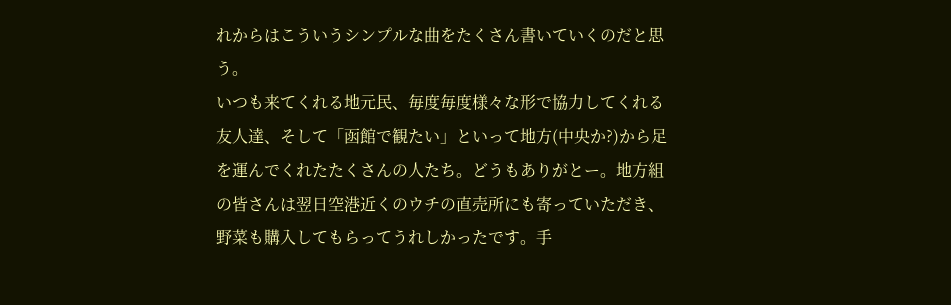れからはこういうシンプルな曲をたくさん書いていくのだと思う。
いつも来てくれる地元民、毎度毎度様々な形で協力してくれる友人達、そして「函館で観たい」といって地方(中央か?)から足を運んでくれたたくさんの人たち。どうもありがとー。地方組の皆さんは翌日空港近くのウチの直売所にも寄っていただき、野菜も購入してもらってうれしかったです。手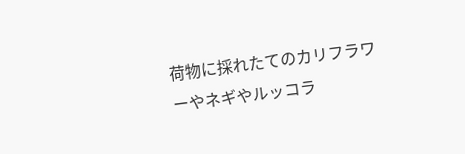荷物に採れたてのカリフラワーやネギやルッコラ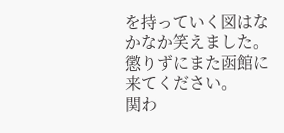を持っていく図はなかなか笑えました。
懲りずにまた函館に来てください。
関わ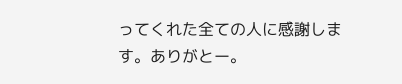ってくれた全ての人に感謝します。ありがとー。